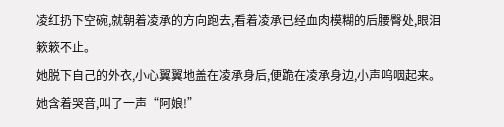凌红扔下空碗,就朝着凌承的方向跑去,看着凌承已经血肉模糊的后腰臀处,眼泪簌簌不止。
她脱下自己的外衣,小心翼翼地盖在凌承身后,便跪在凌承身边,小声呜咽起来。
她含着哭音,叫了一声“阿娘!”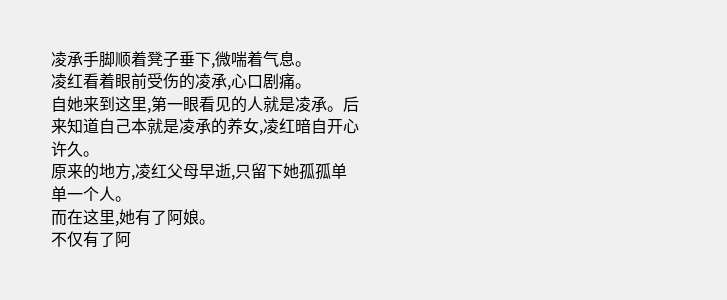凌承手脚顺着凳子垂下,微喘着气息。
凌红看着眼前受伤的凌承,心口剧痛。
自她来到这里,第一眼看见的人就是凌承。后来知道自己本就是凌承的养女,凌红暗自开心许久。
原来的地方,凌红父母早逝,只留下她孤孤单单一个人。
而在这里,她有了阿娘。
不仅有了阿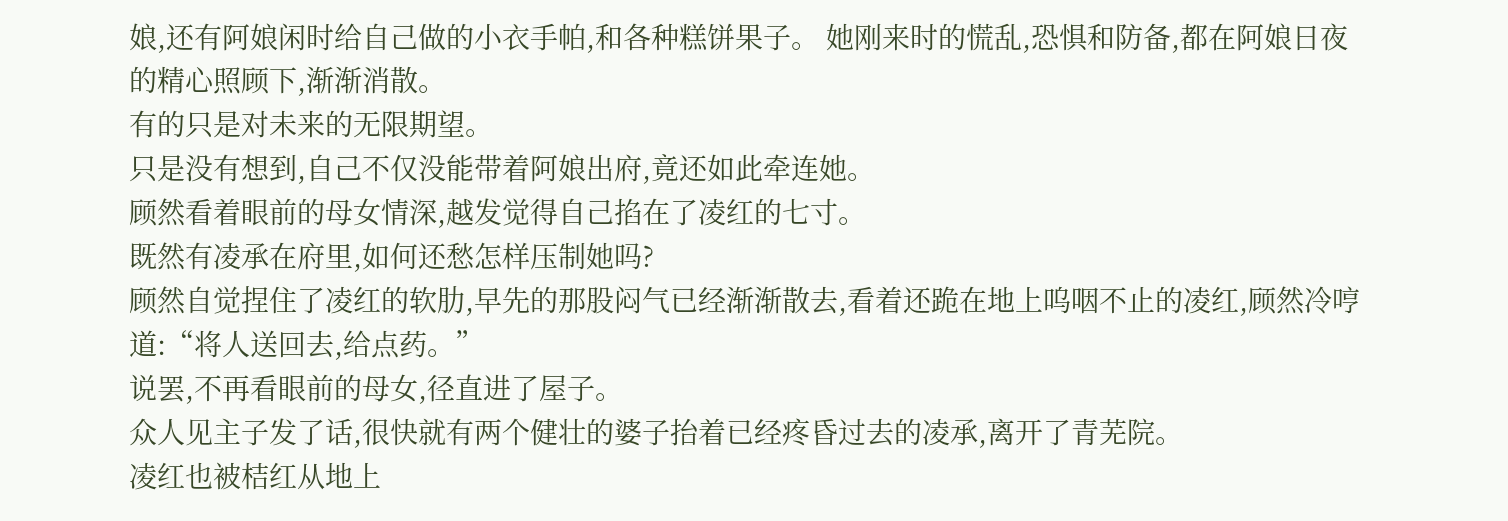娘,还有阿娘闲时给自己做的小衣手帕,和各种糕饼果子。 她刚来时的慌乱,恐惧和防备,都在阿娘日夜的精心照顾下,渐渐消散。
有的只是对未来的无限期望。
只是没有想到,自己不仅没能带着阿娘出府,竟还如此牵连她。
顾然看着眼前的母女情深,越发觉得自己掐在了凌红的七寸。
既然有凌承在府里,如何还愁怎样压制她吗?
顾然自觉捏住了凌红的软肋,早先的那股闷气已经渐渐散去,看着还跪在地上呜咽不止的凌红,顾然冷哼道:“将人送回去,给点药。”
说罢,不再看眼前的母女,径直进了屋子。
众人见主子发了话,很快就有两个健壮的婆子抬着已经疼昏过去的凌承,离开了青芜院。
凌红也被桔红从地上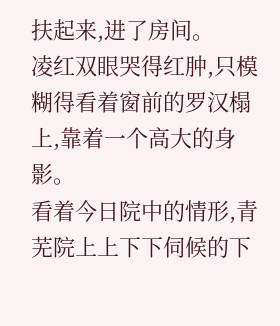扶起来,进了房间。
凌红双眼哭得红肿,只模糊得看着窗前的罗汉榻上,靠着一个高大的身影。
看着今日院中的情形,青芜院上上下下伺候的下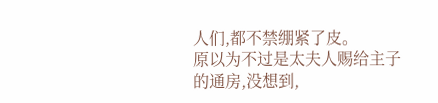人们,都不禁绷紧了皮。
原以为不过是太夫人赐给主子的通房,没想到,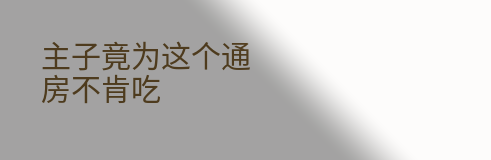主子竟为这个通房不肯吃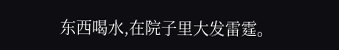东西喝水,在院子里大发雷霆。